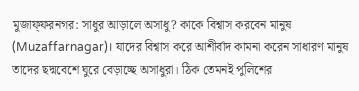মুজাফ্ফরনগর: সাধুর আড়ালে অসাধু? কাকে বিশ্বাস করবেন মানুষ (Muzaffarnagar)। যাদের বিশ্বাস করে আশীর্বাদ কামনা করেন সাধারণ মানুষ তাদের ছদ্মবেশে ঘুরে বেড়াচ্ছে অসাধুরা। ঠিক তেমনই পুলিশের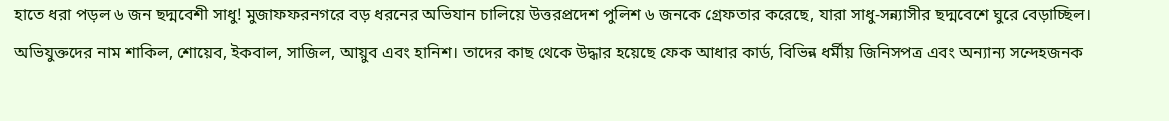হাতে ধরা পড়ল ৬ জন ছদ্মবেশী সাধু! মুজাফফরনগরে বড় ধরনের অভিযান চালিয়ে উত্তরপ্রদেশ পুলিশ ৬ জনকে গ্রেফতার করেছে, যারা সাধু-সন্ন্যাসীর ছদ্মবেশে ঘুরে বেড়াচ্ছিল। অভিযুক্তদের নাম শাকিল, শোয়েব, ইকবাল, সাজিল, আয়ুব এবং হানিশ। তাদের কাছ থেকে উদ্ধার হয়েছে ফেক আধার কার্ড, বিভিন্ন ধর্মীয় জিনিসপত্র এবং অন্যান্য সন্দেহজনক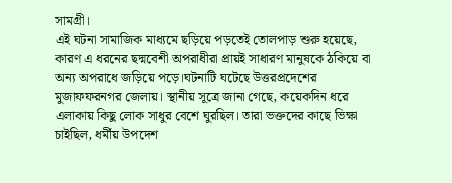সামগ্রী।
এই ঘটনা সামাজিক মাধ্যমে ছড়িয়ে পড়তেই তোলপাড় শুরু হয়েছে, কারণ এ ধরনের ছদ্মবেশী অপরাধীরা প্রায়ই সাধারণ মানুষকে ঠকিয়ে বা অন্য অপরাধে জড়িয়ে পড়ে।ঘটনাটি ঘটেছে উত্তরপ্রদেশের মুজাফফরনগর জেলায়। স্থানীয় সূত্রে জানা গেছে, কয়েকদিন ধরে এলাকায় কিছু লোক সাধুর বেশে ঘুরছিল। তারা ভক্তদের কাছে ভিক্ষা চাইছিল, ধর্মীয় উপদেশ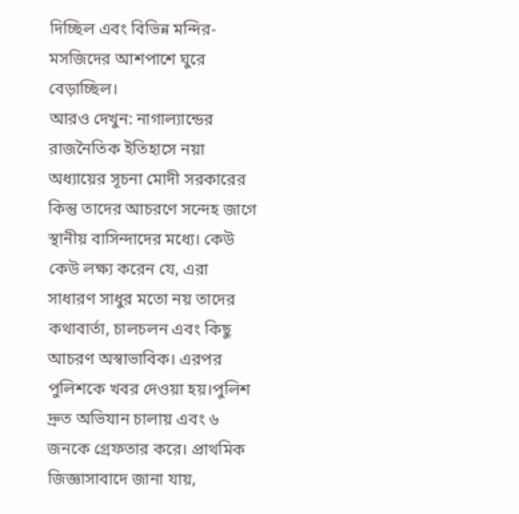দিচ্ছিল এবং বিভিন্ন মন্দির-মসজিদের আশপাশে ঘুরে বেড়াচ্ছিল।
আরও দেখুন: নাগাল্যান্ডের রাজনৈতিক ইতিহাসে নয়া অধ্যায়ের সূচনা মোদী সরকারের
কিন্তু তাদের আচরণে সন্দেহ জাগে স্থানীয় বাসিন্দাদের মধ্যে। কেউ কেউ লক্ষ্য করেন যে, এরা সাধারণ সাধুর মতো নয় তাদের কথাবার্তা, চালচলন এবং কিছু আচরণ অস্বাভাবিক। এরপর পুলিশকে খবর দেওয়া হয়।পুলিশ দ্রুত অভিযান চালায় এবং ৬ জনকে গ্রেফতার করে। প্রাথমিক জিজ্ঞাসাবাদে জানা যায়,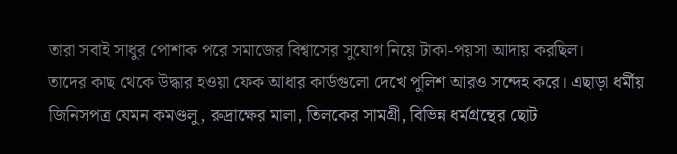তারা সবাই সাধুর পোশাক পরে সমাজের বিশ্বাসের সুযোগ নিয়ে টাকা-পয়সা আদায় করছিল।
তাদের কাছ থেকে উদ্ধার হওয়া ফেক আধার কার্ডগুলো দেখে পুলিশ আরও সন্দেহ করে। এছাড়া ধর্মীয় জিনিসপত্র যেমন কমণ্ডলু, রুদ্রাক্ষের মালা, তিলকের সামগ্রী, বিভিন্ন ধর্মগ্রন্থের ছোট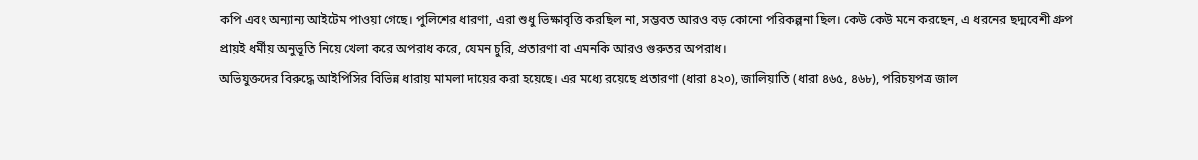কপি এবং অন্যান্য আইটেম পাওয়া গেছে। পুলিশের ধারণা, এরা শুধু ভিক্ষাবৃত্তি করছিল না, সম্ভবত আরও বড় কোনো পরিকল্পনা ছিল। কেউ কেউ মনে করছেন, এ ধরনের ছদ্মবেশী গ্রুপ প্রায়ই ধর্মীয় অনুভূতি নিয়ে খেলা করে অপরাধ করে, যেমন চুরি, প্রতারণা বা এমনকি আরও গুরুতর অপরাধ।
অভিযুক্তদের বিরুদ্ধে আইপিসির বিভিন্ন ধারায় মামলা দায়ের করা হয়েছে। এর মধ্যে রয়েছে প্রতারণা (ধারা ৪২০), জালিয়াতি (ধারা ৪৬৫, ৪৬৮), পরিচয়পত্র জাল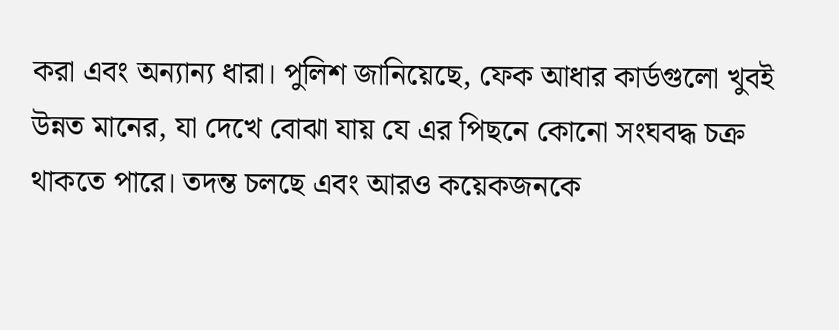করা এবং অন্যান্য ধারা। পুলিশ জানিয়েছে, ফেক আধার কার্ডগুলো খুবই উন্নত মানের, যা দেখে বোঝা যায় যে এর পিছনে কোনো সংঘবদ্ধ চক্র থাকতে পারে। তদন্ত চলছে এবং আরও কয়েকজনকে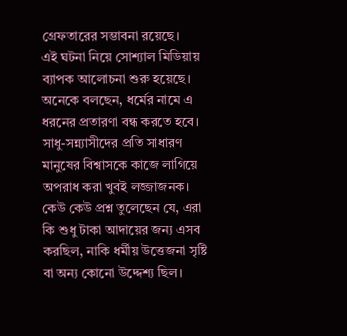গ্রেফতারের সম্ভাবনা রয়েছে।
এই ঘটনা নিয়ে সোশ্যাল মিডিয়ায় ব্যাপক আলোচনা শুরু হয়েছে। অনেকে বলছেন, ধর্মের নামে এ ধরনের প্রতারণা বন্ধ করতে হবে। সাধু-সন্ন্যাসীদের প্রতি সাধারণ মানুষের বিশ্বাসকে কাজে লাগিয়ে অপরাধ করা খুবই লজ্জাজনক। কেউ কেউ প্রশ্ন তুলেছেন যে, এরা কি শুধু টাকা আদায়ের জন্য এসব করছিল, নাকি ধর্মীয় উত্তেজনা সৃষ্টি বা অন্য কোনো উদ্দেশ্য ছিল।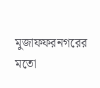মুজাফফরনগরের মতো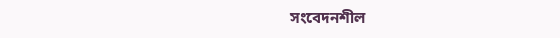সংবেদনশীল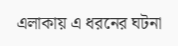এলাকায় এ ধরনের ঘটনা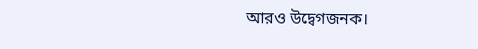আরও উদ্বেগজনক।